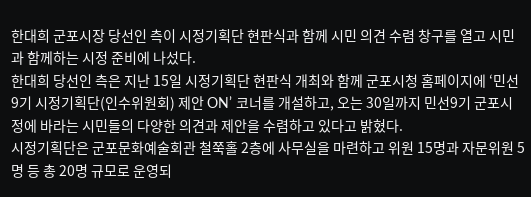한대희 군포시장 당선인 측이 시정기획단 현판식과 함께 시민 의견 수렴 창구를 열고 시민과 함께하는 시정 준비에 나섰다.
한대희 당선인 측은 지난 15일 시정기획단 현판식 개최와 함께 군포시청 홈페이지에 ‘민선9기 시정기획단(인수위원회) 제안 ON’ 코너를 개설하고, 오는 30일까지 민선9기 군포시정에 바라는 시민들의 다양한 의견과 제안을 수렴하고 있다고 밝혔다.
시정기획단은 군포문화예술회관 철쭉홀 2층에 사무실을 마련하고 위원 15명과 자문위원 5명 등 총 20명 규모로 운영되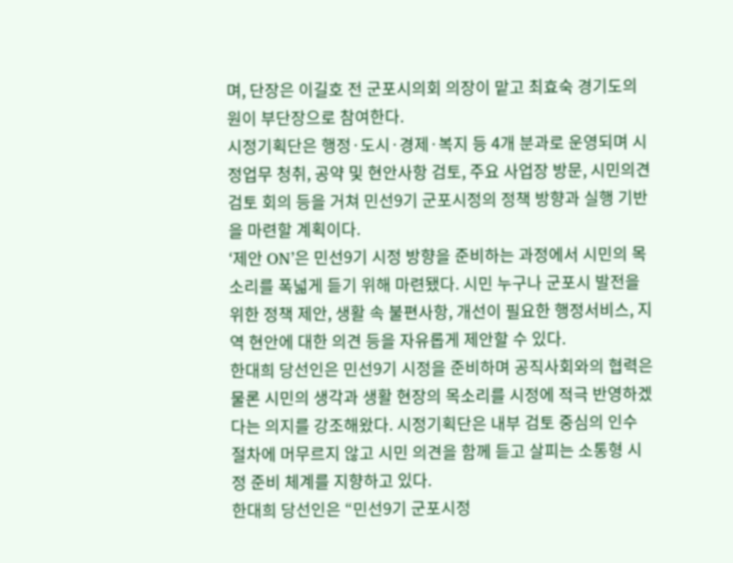며, 단장은 이길호 전 군포시의회 의장이 맡고 최효숙 경기도의원이 부단장으로 참여한다.
시정기획단은 행정·도시·경제·복지 등 4개 분과로 운영되며 시정업무 청취, 공약 및 현안사항 검토, 주요 사업장 방문, 시민의견 검토 회의 등을 거쳐 민선9기 군포시정의 정책 방향과 실행 기반을 마련할 계획이다.
‘제안 ON’은 민선9기 시정 방향을 준비하는 과정에서 시민의 목소리를 폭넓게 듣기 위해 마련됐다. 시민 누구나 군포시 발전을 위한 정책 제안, 생활 속 불편사항, 개선이 필요한 행정서비스, 지역 현안에 대한 의견 등을 자유롭게 제안할 수 있다.
한대희 당선인은 민선9기 시정을 준비하며 공직사회와의 협력은 물론 시민의 생각과 생활 현장의 목소리를 시정에 적극 반영하겠다는 의지를 강조해왔다. 시정기획단은 내부 검토 중심의 인수 절차에 머무르지 않고 시민 의견을 함께 듣고 살피는 소통형 시정 준비 체계를 지향하고 있다.
한대희 당선인은 “민선9기 군포시정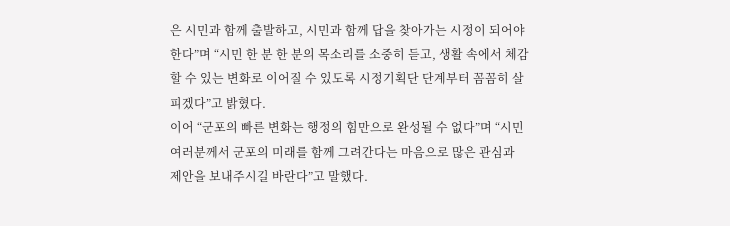은 시민과 함께 출발하고, 시민과 함께 답을 찾아가는 시정이 되어야 한다”며 “시민 한 분 한 분의 목소리를 소중히 듣고, 생활 속에서 체감할 수 있는 변화로 이어질 수 있도록 시정기획단 단계부터 꼼꼼히 살피겠다”고 밝혔다.
이어 “군포의 빠른 변화는 행정의 힘만으로 완성될 수 없다”며 “시민 여러분께서 군포의 미래를 함께 그려간다는 마음으로 많은 관심과 제안을 보내주시길 바란다”고 말했다.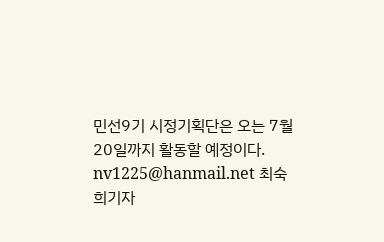민선9기 시정기획단은 오는 7월 20일까지 활동할 예정이다.
nv1225@hanmail.net 최숙희기자